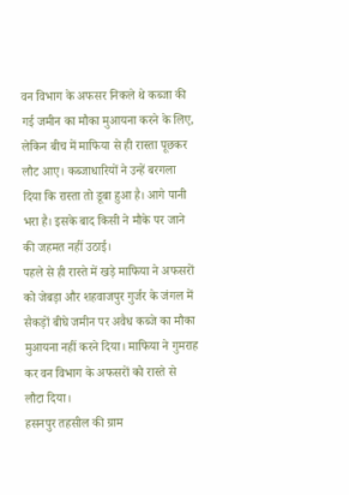वन विभाग के अफसर निकले थे कब्जा की गई जमीन का मौका मुआयना करने के लिए, लेकिन बीच में माफिया से ही रास्ता पूछकर लौट आए। कब्जाधारियों ने उन्हें बरगला दिया कि रास्ता तो डूबा हुआ है। आगे पानी भरा है। इसके बाद किसी ने मौके पर जाने की जहमत नहीं उठाई।
पहले से ही रास्ते में खड़े माफिया ने अफसरों को जेबड़ा और शहवाजपुर गुर्जर के जंगल में सैकड़ों बीघे जमीन पर अवैध कब्जे का मौका मुआयना नहीं करने दिया। माफिया ने गुमराह कर वन विभाग के अफसरों को रास्ते से लौटा दिया।
हसनपुर तहसील की ग्राम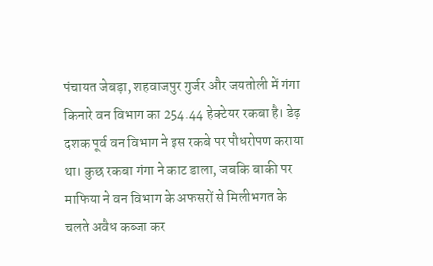पंचायत जेबड़ा, शहवाजपुर गुर्जर और जयतोली में गंगा किनारे वन विभाग का 254.44 हेक्टेयर रकबा है। डेढ़ दशक पूर्व वन विभाग ने इस रकबे पर पौधरोपण कराया था। कुछ रकबा गंगा ने काट डाला, जबकि बाकी पर माफिया ने वन विभाग के अफसरों से मिलीभगत के चलते अवैध कब्जा कर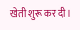खेती शुरू कर दी।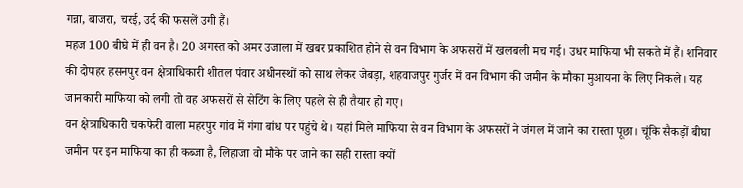गन्ना, बाजरा, चरई, उर्द की फसलें उगी हैं।
महज 100 बीघे में ही वन है। 20 अगस्त को अमर उजाला में खबर प्रकाशित होने से वन विभाग के अफसरों में खलबली मच गई। उधर माफिया भी सकते में हैं। शनिवार की दोपहर हसनपुर वन क्षेत्राधिकारी शीतल पंवार अधीनस्थों को साथ लेकर जेबड़ा, शहवाजपुर गुर्जर में वन विभाग की जमीन के मौका मुआयना के लिए निकले। यह जानकारी माफिया को लगी तो वह अफसरों से सेटिंग के लिए पहले से ही तैयार हो गए।
वन क्षेत्राधिकारी चकफेरी वाला महरपुर गांव में गंगा बांध पर पहुंचे थे। यहां मिले माफिया से वन विभाग के अफसरों ने जंगल में जाने का रास्ता पूछा। चूंकि सैकड़ों बीघा जमीन पर इन माफिया का ही कब्जा है, लिहाजा वो मौके पर जाने का सही रास्ता क्यों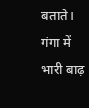बताते।
गंगा में भारी बाढ़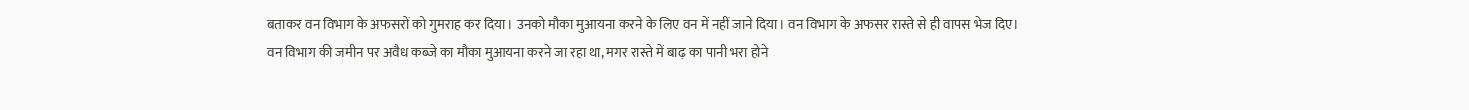बताकर वन विभाग के अफसरों को गुमराह कर दिया। उनको मौका मुआयना करने के लिए वन में नहीं जाने दिया। वन विभाग के अफसर रास्ते से ही वापस भेज दिए।
वन विभाग की जमीन पर अवैध कब्जे का मौका मुआयना करने जा रहा था, मगर रास्ते में बाढ़ का पानी भरा होने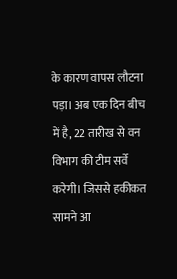के कारण वापस लौटना पड़ा। अब एक दिन बीच में है, 22 तारीख से वन विभाग की टीम सर्वे करेगी। जिससे हकीकत सामने आ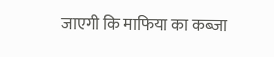जाएगी कि माफिया का कब्जा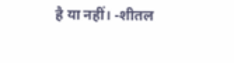है या नहीं। -शीतल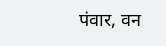पंवार, वन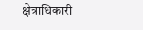क्षेत्राधिकारी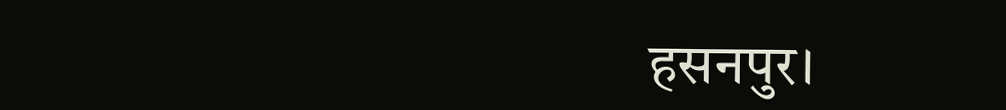हसनपुर।